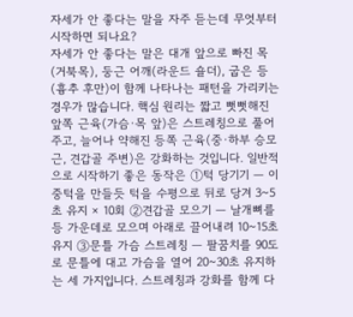자세가 안 좋다는 말을 자주 듣는데 무엇부터 시작하면 되나요?
자세가 안 좋다는 말은 대개 앞으로 빠진 목(거북목), 둥근 어깨(라운드 숄더), 굽은 등(흉추 후만)이 함께 나타나는 패턴을 가리키는 경우가 많습니다. 핵심 원리는 짧고 뻣뻣해진 앞쪽 근육(가슴·목 앞)은 스트레칭으로 풀어주고, 늘어나 약해진 등쪽 근육(중·하부 승모근, 견갑골 주변)은 강화하는 것입니다. 일반적으로 시작하기 좋은 동작은 ①턱 당기기 — 이중턱을 만들듯 턱을 수평으로 뒤로 당겨 3~5초 유지 × 10회 ②견갑골 모으기 — 날개뼈를 등 가운데로 모으며 아래로 끌어내려 10~15초 유지 ③문틀 가슴 스트레칭 — 팔꿈치를 90도로 문틀에 대고 가슴을 열어 20~30초 유지하는 세 가지입니다. 스트레칭과 강화를 함께 다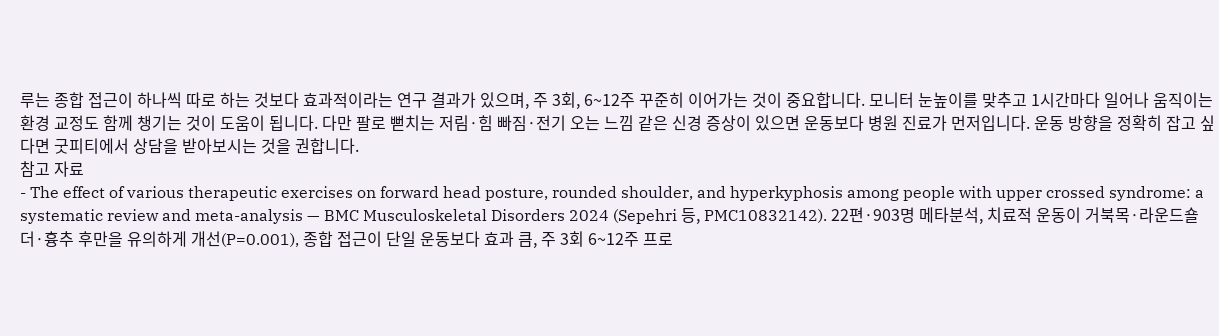루는 종합 접근이 하나씩 따로 하는 것보다 효과적이라는 연구 결과가 있으며, 주 3회, 6~12주 꾸준히 이어가는 것이 중요합니다. 모니터 눈높이를 맞추고 1시간마다 일어나 움직이는 환경 교정도 함께 챙기는 것이 도움이 됩니다. 다만 팔로 뻗치는 저림·힘 빠짐·전기 오는 느낌 같은 신경 증상이 있으면 운동보다 병원 진료가 먼저입니다. 운동 방향을 정확히 잡고 싶다면 굿피티에서 상담을 받아보시는 것을 권합니다.
참고 자료
- The effect of various therapeutic exercises on forward head posture, rounded shoulder, and hyperkyphosis among people with upper crossed syndrome: a systematic review and meta-analysis — BMC Musculoskeletal Disorders 2024 (Sepehri 등, PMC10832142). 22편·903명 메타분석, 치료적 운동이 거북목·라운드숄더·흉추 후만을 유의하게 개선(P=0.001), 종합 접근이 단일 운동보다 효과 큼, 주 3회 6~12주 프로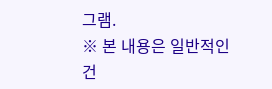그램.
※ 본 내용은 일반적인 건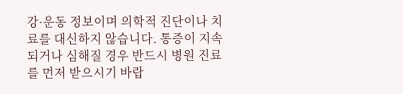강·운동 정보이며 의학적 진단이나 치료를 대신하지 않습니다. 통증이 지속되거나 심해질 경우 반드시 병원 진료를 먼저 받으시기 바랍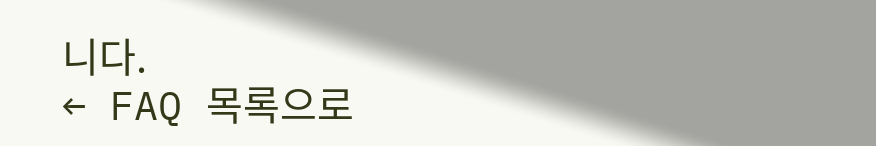니다.
← FAQ 목록으로